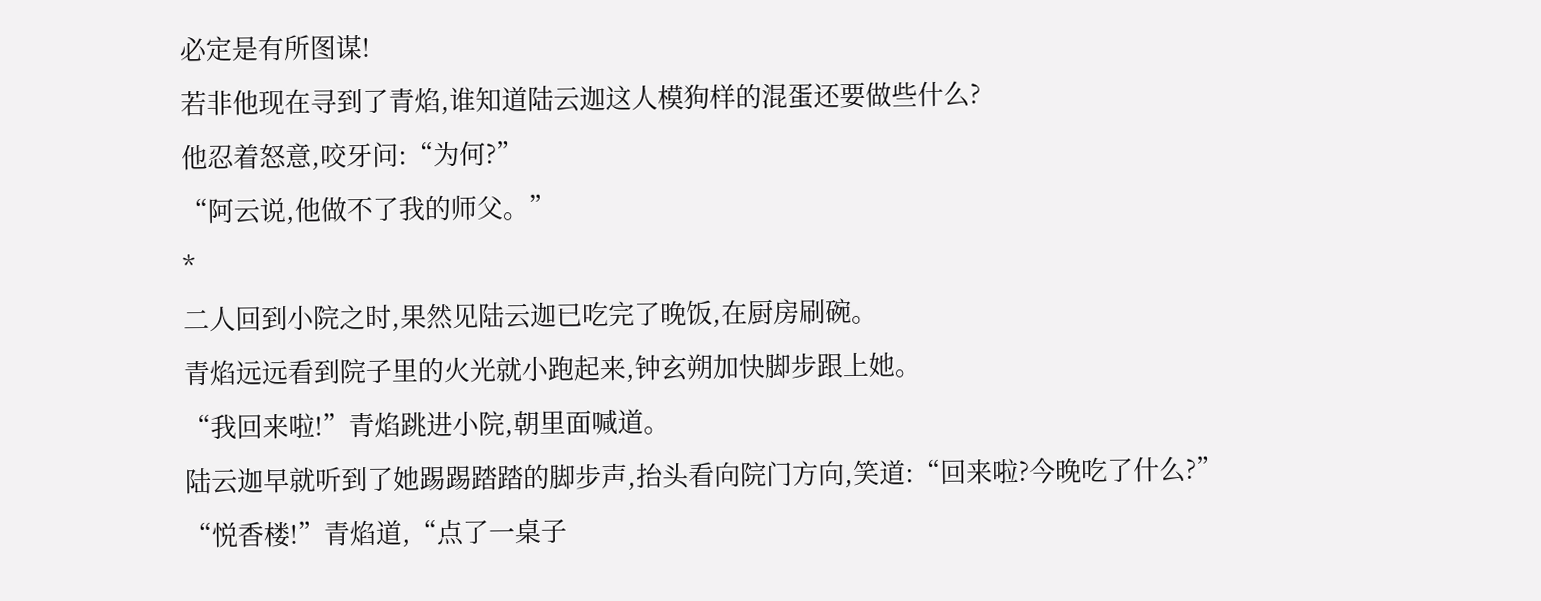必定是有所图谋!
若非他现在寻到了青焰,谁知道陆云迦这人模狗样的混蛋还要做些什么?
他忍着怒意,咬牙问:“为何?”
“阿云说,他做不了我的师父。”
*
二人回到小院之时,果然见陆云迦已吃完了晚饭,在厨房刷碗。
青焰远远看到院子里的火光就小跑起来,钟玄朔加快脚步跟上她。
“我回来啦!”青焰跳进小院,朝里面喊道。
陆云迦早就听到了她踢踢踏踏的脚步声,抬头看向院门方向,笑道:“回来啦?今晚吃了什么?”
“悦香楼!”青焰道,“点了一桌子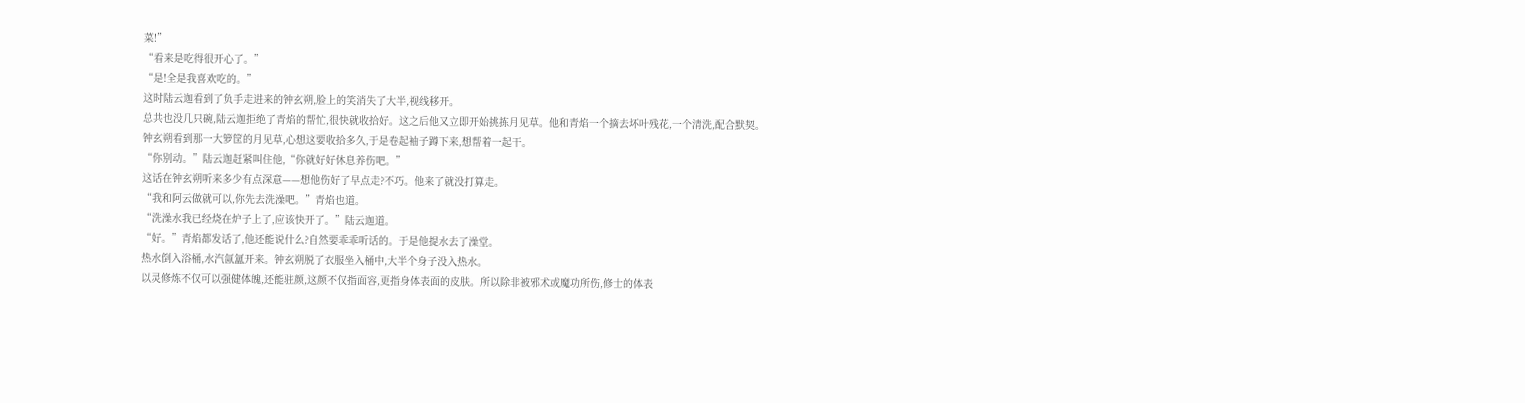菜!”
“看来是吃得很开心了。”
“是!全是我喜欢吃的。”
这时陆云迦看到了负手走进来的钟玄朔,脸上的笑消失了大半,视线移开。
总共也没几只碗,陆云迦拒绝了青焰的帮忙,很快就收拾好。这之后他又立即开始挑拣月见草。他和青焰一个摘去坏叶残花,一个清洗,配合默契。
钟玄朔看到那一大箩筐的月见草,心想这要收拾多久,于是卷起袖子蹲下来,想帮着一起干。
“你别动。”陆云迦赶紧叫住他,“你就好好休息养伤吧。”
这话在钟玄朔听来多少有点深意——想他伤好了早点走?不巧。他来了就没打算走。
“我和阿云做就可以,你先去洗澡吧。”青焰也道。
“洗澡水我已经烧在炉子上了,应该快开了。”陆云迦道。
“好。”青焰都发话了,他还能说什么?自然要乖乖听话的。于是他提水去了澡堂。
热水倒入浴桶,水汽氤氲开来。钟玄朔脱了衣服坐入桶中,大半个身子没入热水。
以灵修炼不仅可以强健体魄,还能驻颜,这颜不仅指面容,更指身体表面的皮肤。所以除非被邪术或魔功所伤,修士的体表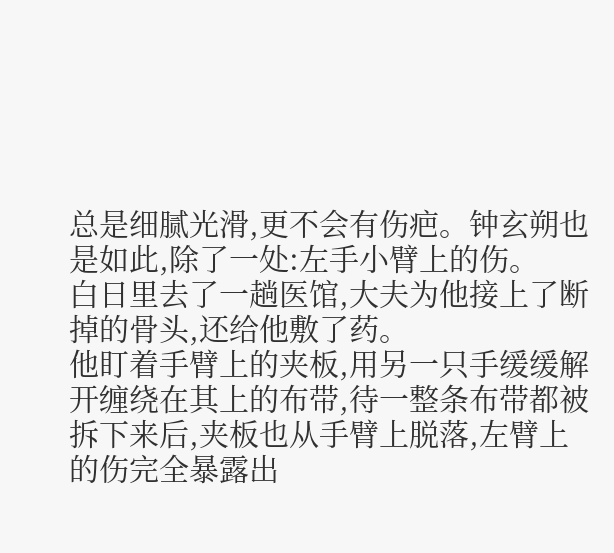总是细腻光滑,更不会有伤疤。钟玄朔也是如此,除了一处:左手小臂上的伤。
白日里去了一趟医馆,大夫为他接上了断掉的骨头,还给他敷了药。
他盯着手臂上的夹板,用另一只手缓缓解开缠绕在其上的布带,待一整条布带都被拆下来后,夹板也从手臂上脱落,左臂上的伤完全暴露出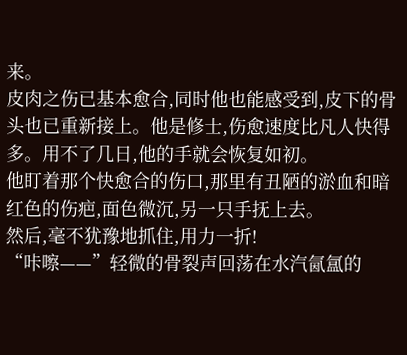来。
皮肉之伤已基本愈合,同时他也能感受到,皮下的骨头也已重新接上。他是修士,伤愈速度比凡人快得多。用不了几日,他的手就会恢复如初。
他盯着那个快愈合的伤口,那里有丑陋的淤血和暗红色的伤疤,面色微沉,另一只手抚上去。
然后,毫不犹豫地抓住,用力一折!
“咔嚓——”轻微的骨裂声回荡在水汽氤氲的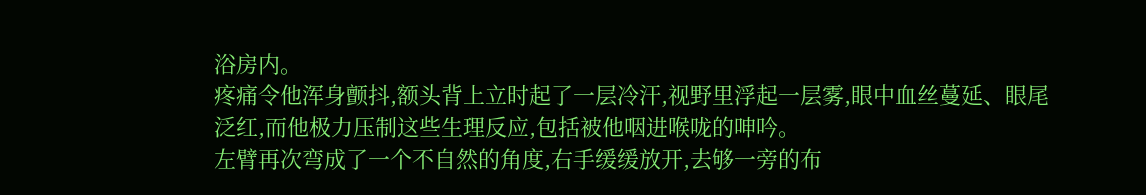浴房内。
疼痛令他浑身颤抖,额头背上立时起了一层冷汗,视野里浮起一层雾,眼中血丝蔓延、眼尾泛红,而他极力压制这些生理反应,包括被他咽进喉咙的呻吟。
左臂再次弯成了一个不自然的角度,右手缓缓放开,去够一旁的布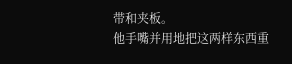带和夹板。
他手嘴并用地把这两样东西重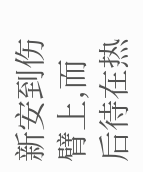新安到伤臂上,而后待在热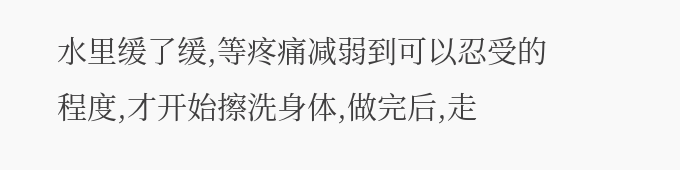水里缓了缓,等疼痛减弱到可以忍受的程度,才开始擦洗身体,做完后,走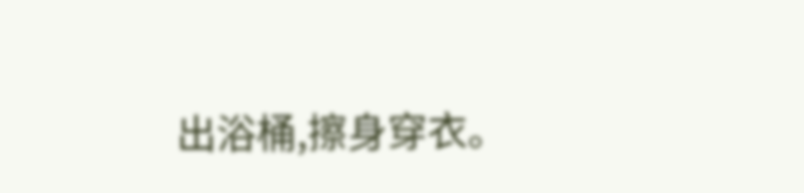出浴桶,擦身穿衣。